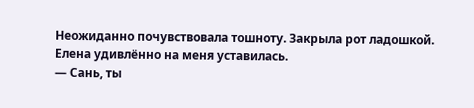Неожиданно почувствовала тошноту. Закрыла рот ладошкой. Елена удивлённо на меня уставилась.
— Сань, ты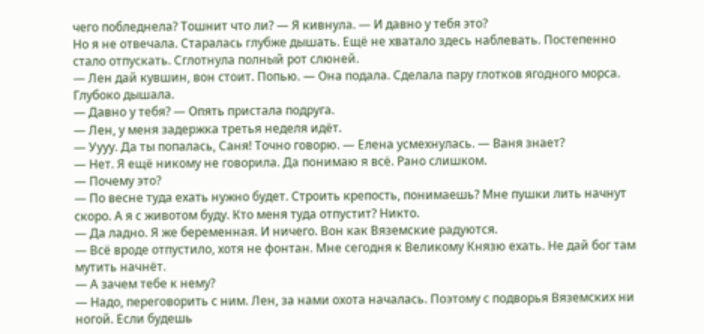чего побледнела? Тошнит что ли? — Я кивнула. — И давно у тебя это?
Но я не отвечала. Старалась глубже дышать. Ещё не хватало здесь наблевать. Постепенно стало отпускать. Сглотнула полный рот слюней.
— Лен дай кувшин, вон стоит. Попью. — Она подала. Сделала пару глотков ягодного морса. Глубоко дышала.
— Давно у тебя? — Опять пристала подруга.
— Лен, у меня задержка третья неделя идёт.
— Уууу. Да ты попалась, Саня! Точно говорю. — Елена усмехнулась. — Ваня знает?
— Нет. Я ещё никому не говорила. Да понимаю я всё. Рано слишком.
— Почему это?
— По весне туда ехать нужно будет. Строить крепость, понимаешь? Мне пушки лить начнут скоро. А я с животом буду. Кто меня туда отпустит? Никто.
— Да ладно. Я же беременная. И ничего. Вон как Вяземские радуются.
— Всё вроде отпустило, хотя не фонтан. Мне сегодня к Великому Князю ехать. Не дай бог там мутить начнёт.
— А зачем тебе к нему?
— Надо, переговорить с ним. Лен, за нами охота началась. Поэтому с подворья Вяземских ни ногой. Если будешь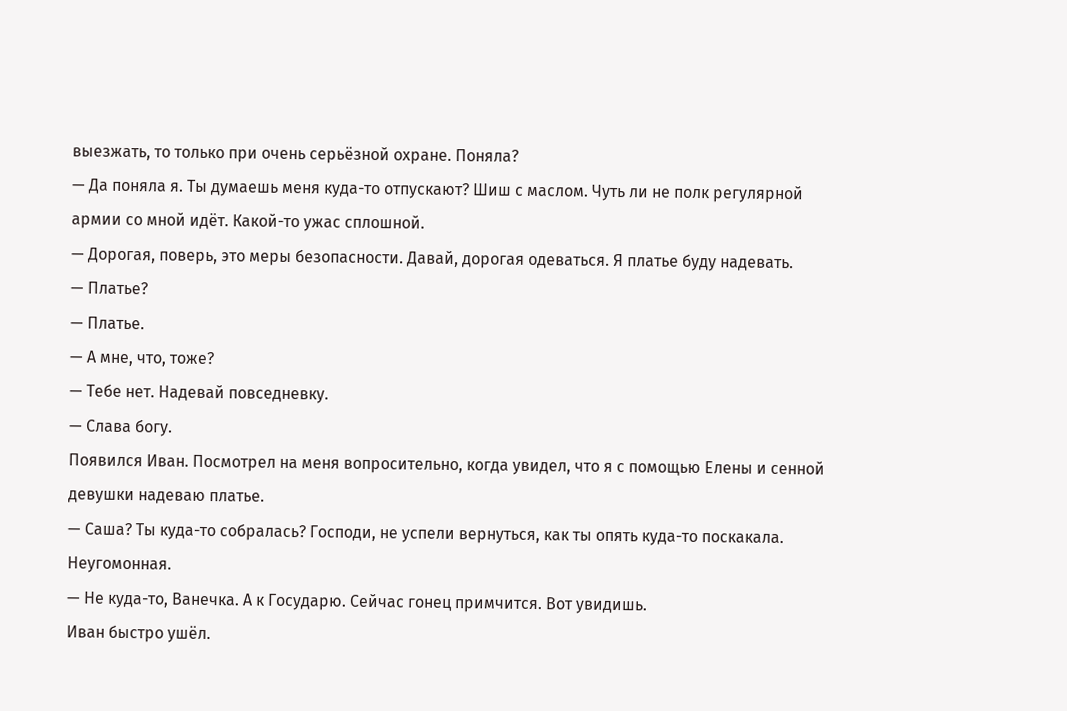выезжать, то только при очень серьёзной охране. Поняла?
— Да поняла я. Ты думаешь меня куда-то отпускают? Шиш с маслом. Чуть ли не полк регулярной армии со мной идёт. Какой-то ужас сплошной.
— Дорогая, поверь, это меры безопасности. Давай, дорогая одеваться. Я платье буду надевать.
— Платье?
— Платье.
— А мне, что, тоже?
— Тебе нет. Надевай повседневку.
— Слава богу.
Появился Иван. Посмотрел на меня вопросительно, когда увидел, что я с помощью Елены и сенной девушки надеваю платье.
— Саша? Ты куда-то собралась? Господи, не успели вернуться, как ты опять куда-то поскакала. Неугомонная.
— Не куда-то, Ванечка. А к Государю. Сейчас гонец примчится. Вот увидишь.
Иван быстро ушёл.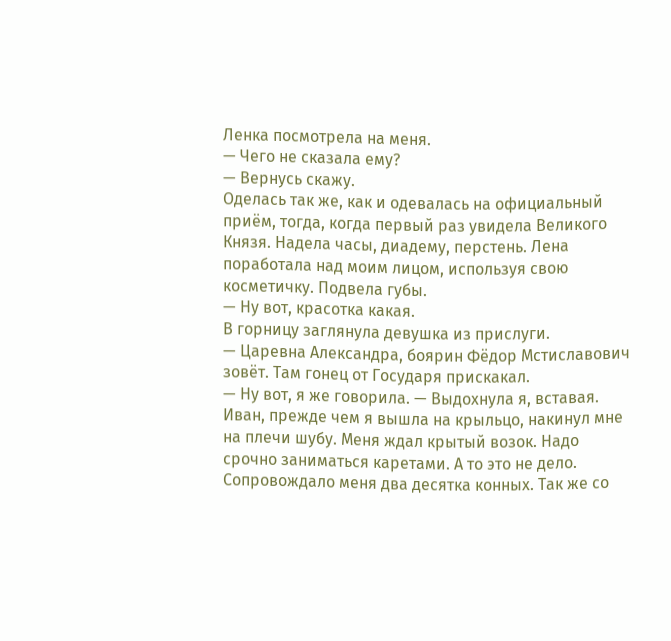Ленка посмотрела на меня.
— Чего не сказала ему?
— Вернусь скажу.
Оделась так же, как и одевалась на официальный приём, тогда, когда первый раз увидела Великого Князя. Надела часы, диадему, перстень. Лена поработала над моим лицом, используя свою косметичку. Подвела губы.
— Ну вот, красотка какая.
В горницу заглянула девушка из прислуги.
— Царевна Александра, боярин Фёдор Мстиславович зовёт. Там гонец от Государя прискакал.
— Ну вот, я же говорила. — Выдохнула я, вставая.
Иван, прежде чем я вышла на крыльцо, накинул мне на плечи шубу. Меня ждал крытый возок. Надо срочно заниматься каретами. А то это не дело. Сопровождало меня два десятка конных. Так же со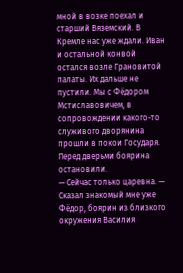мной в возке поехал и старший Вяземский. В Кремле нас уже ждали. Иван и остальной конвой остался возле Грановитой палаты. Их дальше не пустили. Мы с Фёдором Мстиславовичем, в сопровождении какого-то служивого дворянина прошли в покои Государя. Перед дверьми боярина остановили.
— Сейчас только царевна. — Сказал знакомый мне уже Фёдор, боярин из близкого окружения Василия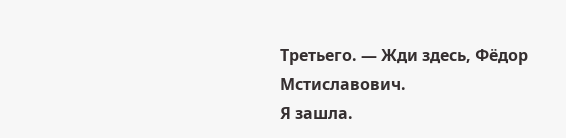Третьего. — Жди здесь, Фёдор Мстиславович.
Я зашла.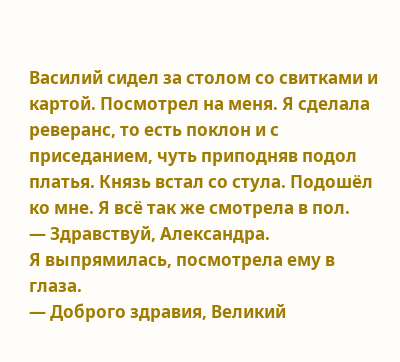Василий сидел за столом со свитками и картой. Посмотрел на меня. Я сделала реверанс, то есть поклон и с приседанием, чуть приподняв подол платья. Князь встал со стула. Подошёл ко мне. Я всё так же смотрела в пол.
— Здравствуй, Александра.
Я выпрямилась, посмотрела ему в глаза.
— Доброго здравия, Великий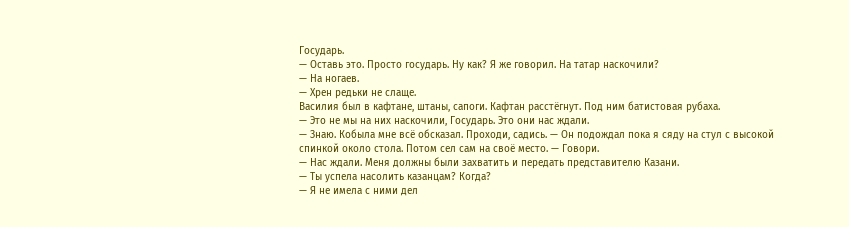Государь.
— Оставь это. Просто государь. Ну как? Я же говорил. На татар наскочили?
— На ногаев.
— Хрен редьки не слаще.
Василия был в кафтане, штаны, сапоги. Кафтан расстёгнут. Под ним батистовая рубаха.
— Это не мы на них наскочили, Государь. Это они нас ждали.
— Знаю. Кобыла мне всё обсказал. Проходи, садись. — Он подождал пока я сяду на стул с высокой спинкой около стола. Потом сел сам на своё место. — Говори.
— Нас ждали. Меня должны были захватить и передать представителю Казани.
— Ты успела насолить казанцам? Когда?
— Я не имела с ними дел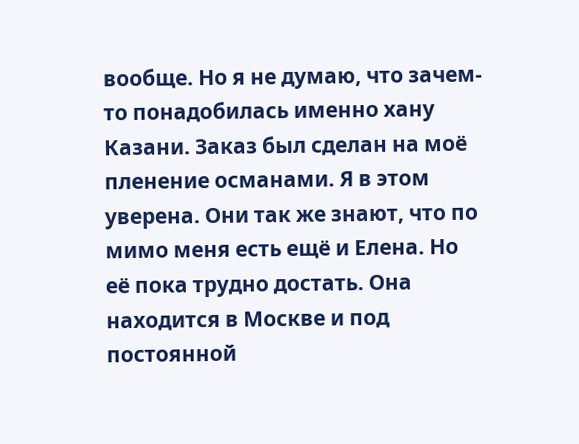вообще. Но я не думаю, что зачем-то понадобилась именно хану Казани. Заказ был сделан на моё пленение османами. Я в этом уверена. Они так же знают, что по мимо меня есть ещё и Елена. Но её пока трудно достать. Она находится в Москве и под постоянной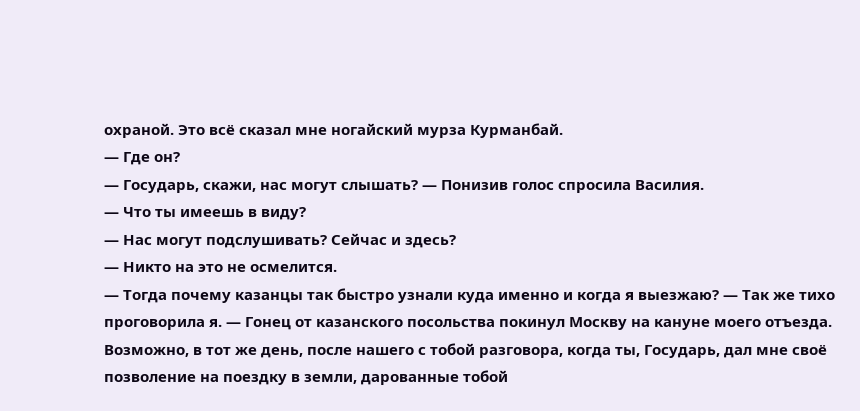охраной. Это всё сказал мне ногайский мурза Курманбай.
— Где он?
— Государь, скажи, нас могут слышать? — Понизив голос спросила Василия.
— Что ты имеешь в виду?
— Нас могут подслушивать? Сейчас и здесь?
— Никто на это не осмелится.
— Тогда почему казанцы так быстро узнали куда именно и когда я выезжаю? — Так же тихо проговорила я. — Гонец от казанского посольства покинул Москву на кануне моего отъезда. Возможно, в тот же день, после нашего с тобой разговора, когда ты, Государь, дал мне своё позволение на поездку в земли, дарованные тобой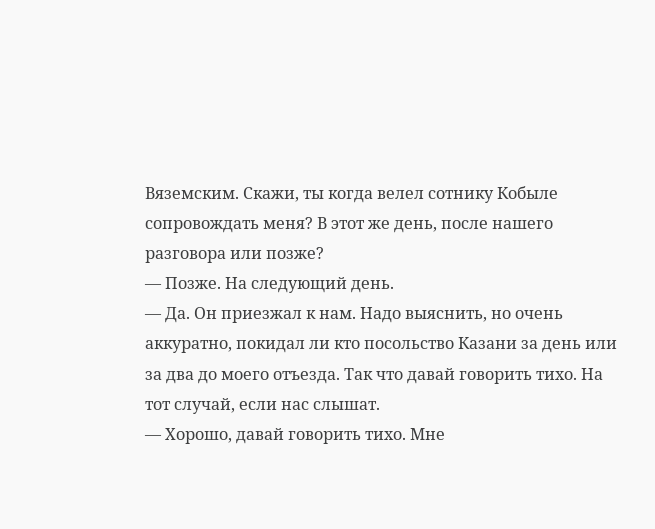Вяземским. Скажи, ты когда велел сотнику Кобыле сопровождать меня? В этот же день, после нашего разговора или позже?
— Позже. На следующий день.
— Да. Он приезжал к нам. Надо выяснить, но очень аккуратно, покидал ли кто посольство Казани за день или за два до моего отъезда. Так что давай говорить тихо. На тот случай, если нас слышат.
— Хорошо, давай говорить тихо. Мне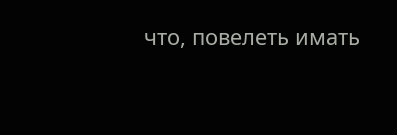что, повелеть имать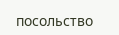посольство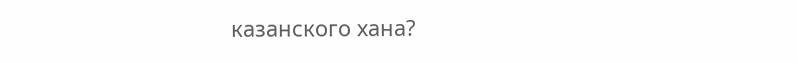казанского хана?